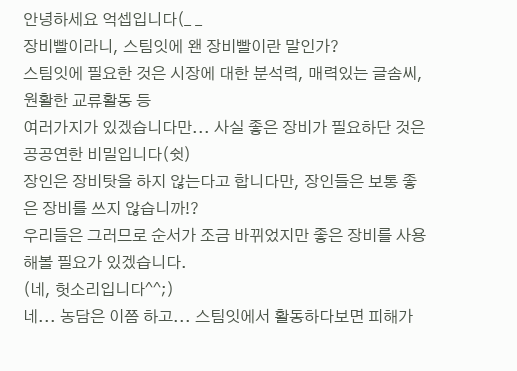안녕하세요 억셉입니다(_ _
장비빨이라니, 스팀잇에 왠 장비빨이란 말인가?
스팀잇에 필요한 것은 시장에 대한 분석력, 매력있는 글솜씨, 원활한 교류활동 등
여러가지가 있겠습니다만... 사실 좋은 장비가 필요하단 것은 공공연한 비밀입니다(쉿)
장인은 장비탓을 하지 않는다고 합니다만, 장인들은 보통 좋은 장비를 쓰지 않습니까!?
우리들은 그러므로 순서가 조금 바뀌었지만 좋은 장비를 사용해볼 필요가 있겠습니다.
(네, 헛소리입니다^^;)
네... 농담은 이쯤 하고... 스팀잇에서 활동하다보면 피해가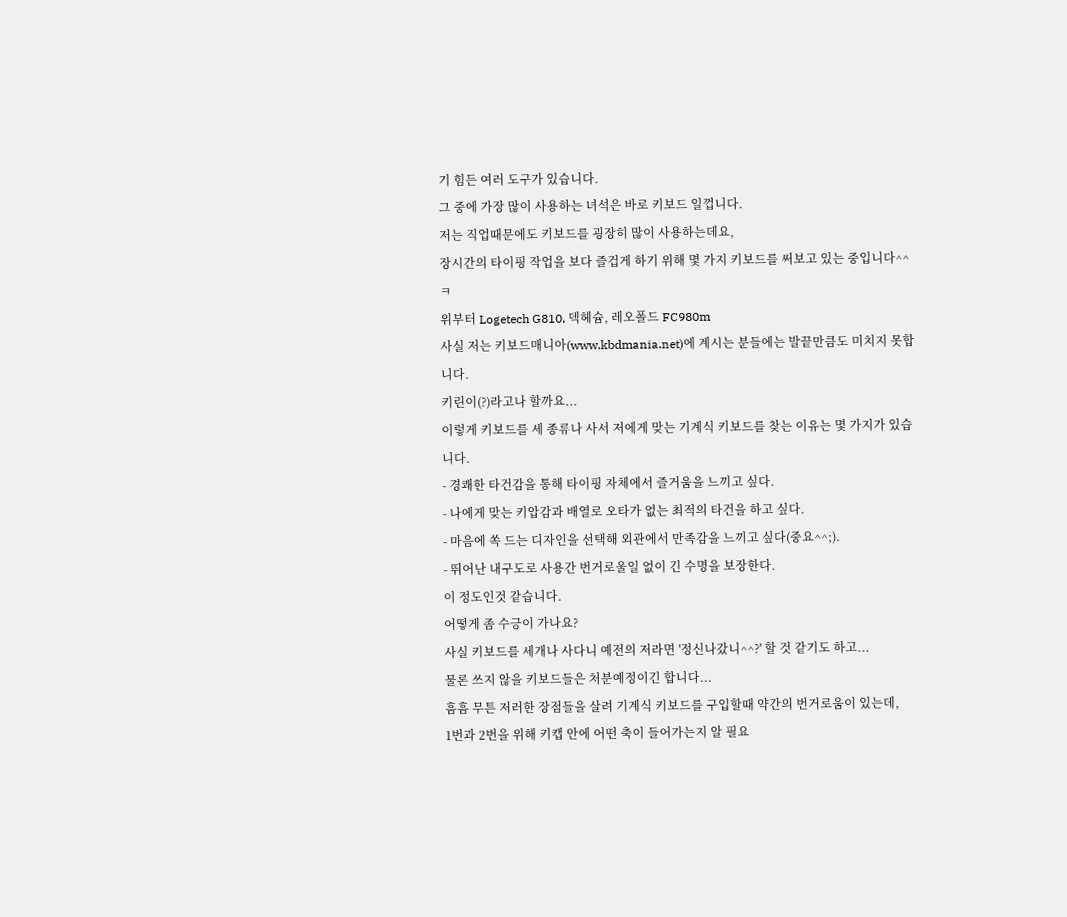기 힘든 여러 도구가 있습니다.
그 중에 가장 많이 사용하는 녀석은 바로 키보드 일껍니다.
저는 직업때문에도 키보드를 굉장히 많이 사용하는데요,
장시간의 타이핑 작업을 보다 즐겁게 하기 위해 몇 가지 키보드를 써보고 있는 중입니다^^ㅋ
위부터 Logetech G810, 덱헤슘, 레오폴드 FC980m
사실 저는 키보드매니아(www.kbdmania.net)에 계시는 분들에는 발끝만큼도 미치지 못합니다.
키린이(?)라고나 할까요...
이렇게 키보드를 세 종류나 사서 저에게 맞는 기계식 키보드를 찾는 이유는 몇 가지가 있습니다.
- 경쾌한 타건감을 통해 타이핑 자체에서 즐거움을 느끼고 싶다.
- 나에게 맞는 키압감과 배열로 오타가 없는 최적의 타건을 하고 싶다.
- 마음에 쏙 드는 디자인을 선택해 외관에서 만족감을 느끼고 싶다(중요^^;).
- 뛰어난 내구도로 사용간 번거로울일 없이 긴 수명을 보장한다.
이 정도인것 같습니다.
어떻게 좀 수긍이 가나요?
사실 키보드를 세개나 사다니 예전의 저라면 '정신나갔니^^?' 할 것 같기도 하고...
물론 쓰지 않을 키보드들은 처분예정이긴 합니다...
흠흠 무튼 저러한 장점들을 살려 기계식 키보드를 구입할때 약간의 번거로움이 있는데,
1번과 2번을 위해 키캡 안에 어떤 축이 들어가는지 알 필요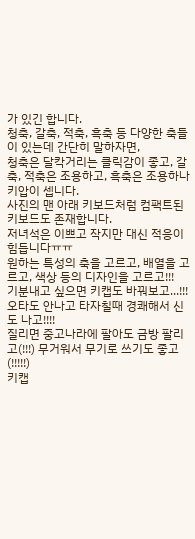가 있긴 합니다.
청축, 갈축, 적축, 흑축 등 다양한 축들이 있는데 간단히 말하자면,
청축은 달칵거리는 클릭감이 좋고, 갈축, 적축은 조용하고, 흑축은 조용하나 키압이 셉니다.
사진의 맨 아래 키보드처럼 컴팩트된 키보드도 존재합니다.
저녀석은 이쁘고 작지만 대신 적응이 힘듭니다ㅠㅠ
원하는 특성의 축을 고르고, 배열을 고르고, 색상 등의 디자인을 고르고!!!
기분내고 싶으면 키캡도 바꿔보고...!!! 오타도 안나고 타자칠때 경쾌해서 신도 나고!!!!
질리면 중고나라에 팔아도 금방 팔리고(!!!) 무거워서 무기로 쓰기도 좋고(!!!!!)
키캡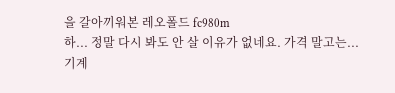을 갈아끼워본 레오폴드 fc980m
하... 정말 다시 봐도 안 살 이유가 없네요. 가격 말고는...
기계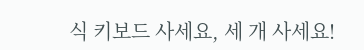식 키보드 사세요, 세 개 사세요!